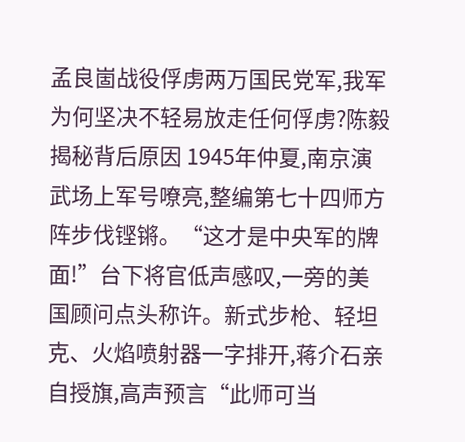孟良崮战役俘虏两万国民党军,我军为何坚决不轻易放走任何俘虏?陈毅揭秘背后原因 1945年仲夏,南京演武场上军号嘹亮,整编第七十四师方阵步伐铿锵。“这才是中央军的牌面!”台下将官低声感叹,一旁的美国顾问点头称许。新式步枪、轻坦克、火焰喷射器一字排开,蒋介石亲自授旗,高声预言“此师可当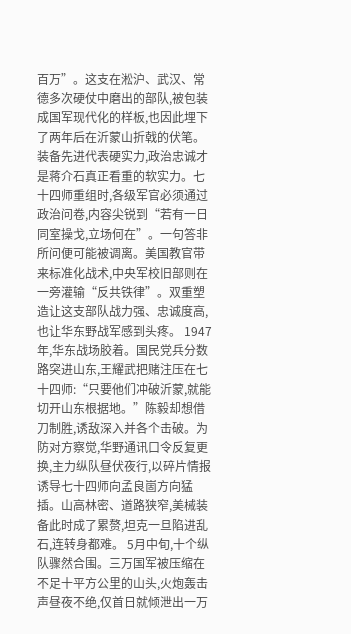百万”。这支在淞沪、武汉、常德多次硬仗中磨出的部队,被包装成国军现代化的样板,也因此埋下了两年后在沂蒙山折戟的伏笔。 装备先进代表硬实力,政治忠诚才是蒋介石真正看重的软实力。七十四师重组时,各级军官必须通过政治问卷,内容尖锐到“若有一日同室操戈,立场何在”。一句答非所问便可能被调离。美国教官带来标准化战术,中央军校旧部则在一旁灌输“反共铁律”。双重塑造让这支部队战力强、忠诚度高,也让华东野战军感到头疼。 1947年,华东战场胶着。国民党兵分数路突进山东,王耀武把赌注压在七十四师:“只要他们冲破沂蒙,就能切开山东根据地。”陈毅却想借刀制胜,诱敌深入并各个击破。为防对方察觉,华野通讯口令反复更换,主力纵队昼伏夜行,以碎片情报诱导七十四师向孟良崮方向猛插。山高林密、道路狭窄,美械装备此时成了累赘,坦克一旦陷进乱石,连转身都难。 5月中旬,十个纵队骤然合围。三万国军被压缩在不足十平方公里的山头,火炮轰击声昼夜不绝,仅首日就倾泄出一万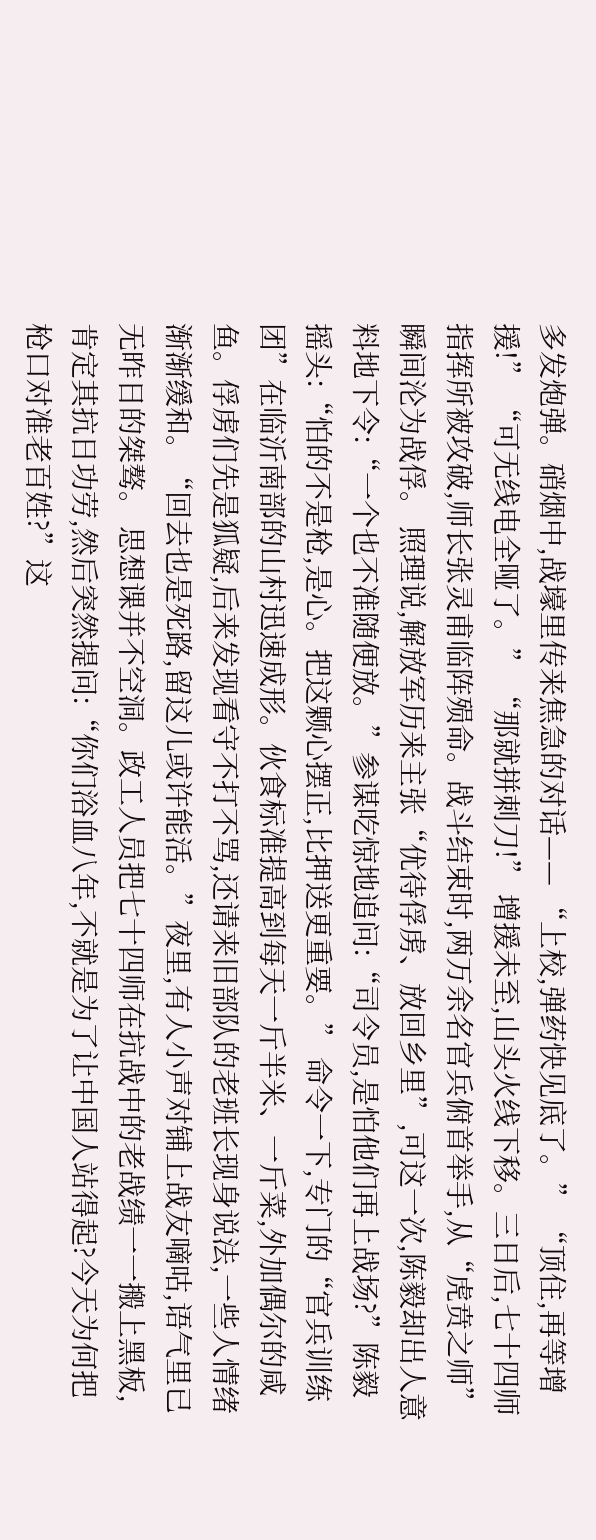多发炮弹。硝烟中,战壕里传来焦急的对话—— “上校,弹药快见底了。” “顶住,再等增援!” “可无线电全哑了。” “那就拼刺刀!” 增援未至,山头火线下移。三日后,七十四师指挥所被攻破,师长张灵甫临阵殒命。战斗结束时,两万余名官兵俯首举手,从“虎贲之师”瞬间沦为战俘。 照理说,解放军历来主张“优待俘虏、放回乡里”,可这一次,陈毅却出人意料地下令:“一个也不准随便放。”参谋吃惊地追问:“司令员,是怕他们再上战场?”陈毅摇头:“怕的不是枪,是心。把这颗心摆正,比押送更重要。” 命令一下,专门的“官兵训练团”在临沂南部的山村迅速成形。伙食标准提高到每天一斤半米、一斤菜,外加偶尔的咸鱼。俘虏们先是狐疑,后来发现看守不打不骂,还请来旧部队的老班长现身说法,一些人情绪渐渐缓和。“回去也是死路,留这儿或许能活。”夜里,有人小声对铺上战友嘀咕,语气里已无昨日的桀骜。 思想课并不空洞。政工人员把七十四师在抗战中的老战绩一一搬上黑板,肯定其抗日功劳,然后突然提问:“你们浴血八年,不就是为了让中国人站得起?今天为何把枪口对准老百姓?”这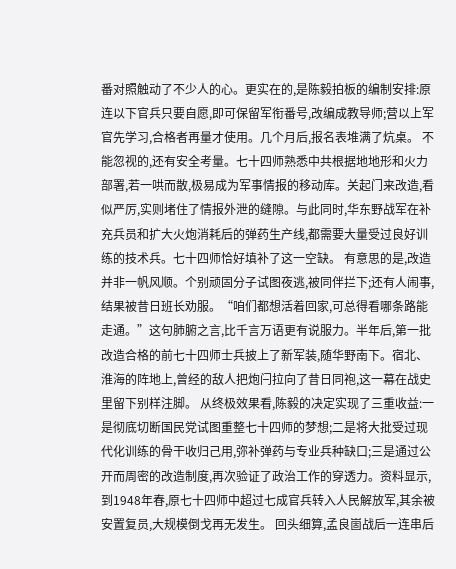番对照触动了不少人的心。更实在的,是陈毅拍板的编制安排:原连以下官兵只要自愿,即可保留军衔番号,改编成教导师;营以上军官先学习,合格者再量才使用。几个月后,报名表堆满了炕桌。 不能忽视的,还有安全考量。七十四师熟悉中共根据地地形和火力部署,若一哄而散,极易成为军事情报的移动库。关起门来改造,看似严厉,实则堵住了情报外泄的缝隙。与此同时,华东野战军在补充兵员和扩大火炮消耗后的弹药生产线,都需要大量受过良好训练的技术兵。七十四师恰好填补了这一空缺。 有意思的是,改造并非一帆风顺。个别顽固分子试图夜逃,被同伴拦下;还有人闹事,结果被昔日班长劝服。“咱们都想活着回家,可总得看哪条路能走通。”这句肺腑之言,比千言万语更有说服力。半年后,第一批改造合格的前七十四师士兵披上了新军装,随华野南下。宿北、淮海的阵地上,曾经的敌人把炮闩拉向了昔日同袍,这一幕在战史里留下别样注脚。 从终极效果看,陈毅的决定实现了三重收益:一是彻底切断国民党试图重整七十四师的梦想;二是将大批受过现代化训练的骨干收归己用,弥补弹药与专业兵种缺口;三是通过公开而周密的改造制度,再次验证了政治工作的穿透力。资料显示,到1948年春,原七十四师中超过七成官兵转入人民解放军,其余被安置复员,大规模倒戈再无发生。 回头细算,孟良崮战后一连串后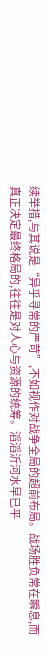续举措,与其说是“异乎寻常的严苛”,不如视作对战争全局的超前布局。战场胜负常在瞬息,而真正决定最终格局的,往往是对人心与资源的统筹。滔滔沂河水早已平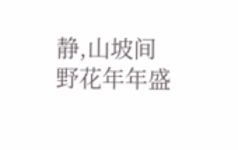静,山坡间野花年年盛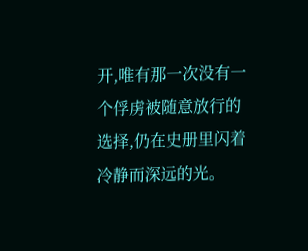开,唯有那一次没有一个俘虏被随意放行的选择,仍在史册里闪着冷静而深远的光。